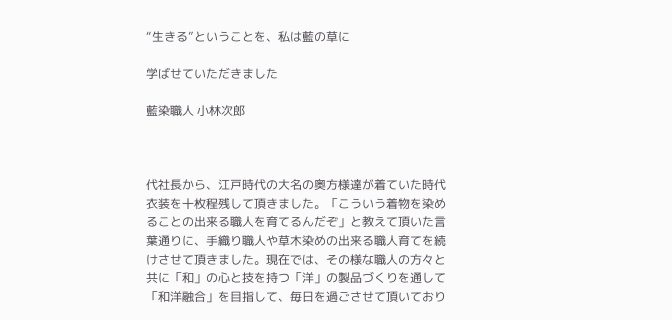“生きる”ということを、私は藍の草に

学ばせていただきました

藍染職人 小林次郎



代社長から、江戸時代の大名の奥方様達が着ていた時代衣装を十枚程残して頂きました。「こういう着物を染めることの出来る職人を育てるんだぞ」と教えて頂いた言葉通りに、手織り職人や草木染めの出来る職人育てを続けさせて頂きました。現在では、その様な職人の方々と共に「和」の心と技を持つ「洋」の製品づくりを通して「和洋融合」を目指して、毎日を過ごさせて頂いており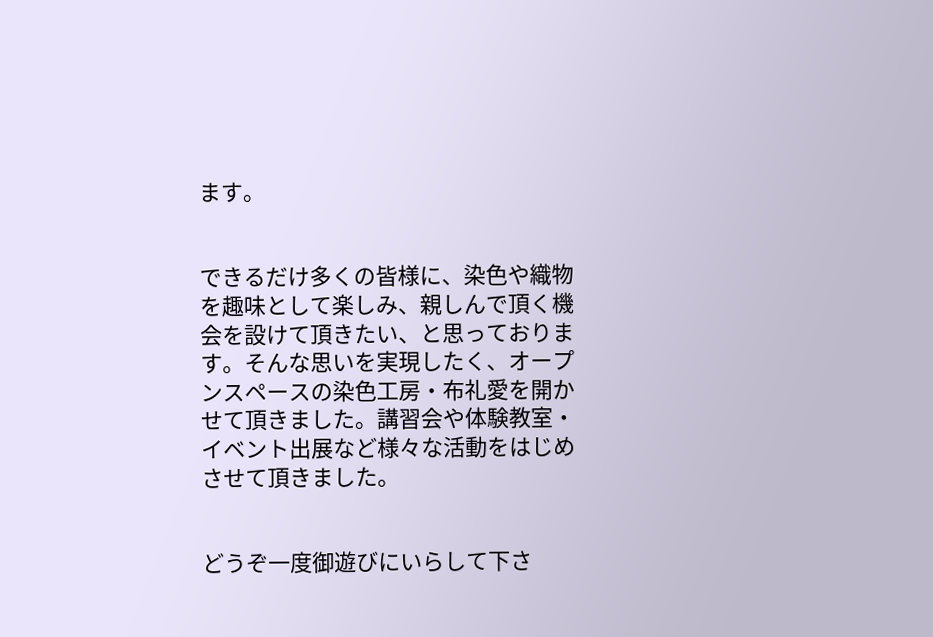ます。


できるだけ多くの皆様に、染色や織物を趣味として楽しみ、親しんで頂く機会を設けて頂きたい、と思っております。そんな思いを実現したく、オープンスペースの染色工房・布礼愛を開かせて頂きました。講習会や体験教室・イベント出展など様々な活動をはじめさせて頂きました。


どうぞ一度御遊びにいらして下さ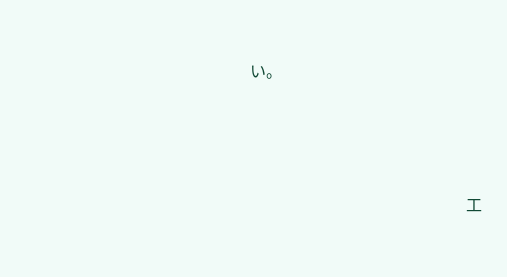い。





                                                      工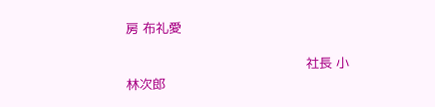房 布礼愛

                                             社長 小林次郎